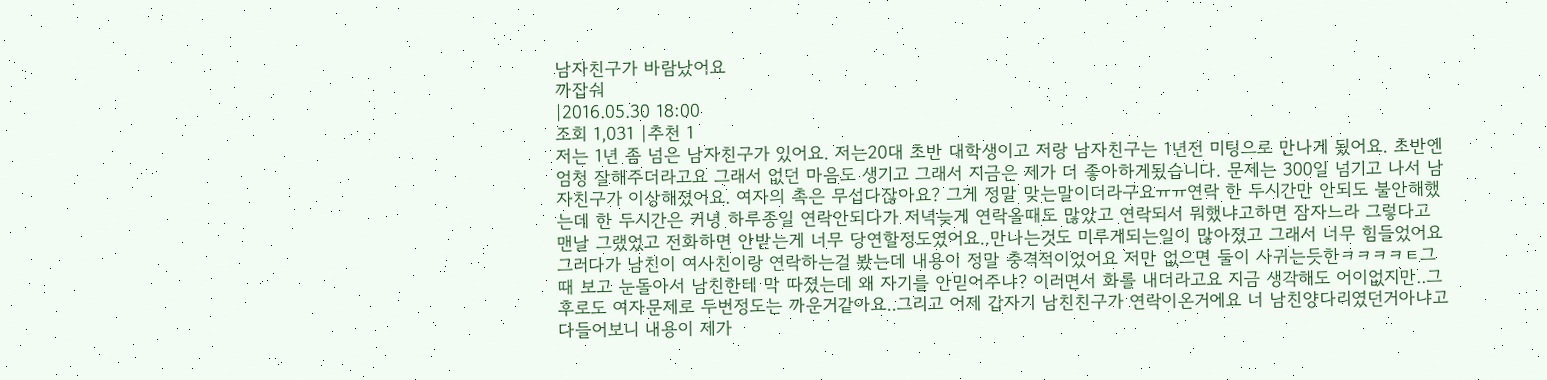남자친구가 바람났어요
까잡숴
|2016.05.30 18:00
조회 1,031 |추천 1
저는 1년 좀 넘은 남자친구가 있어요. 저는20대 초반 대학생이고 저랑 남자친구는 1년전 미팅으로 만나게 됬어요. 초반엔 엄청 잘해주더라고요 그래서 없던 마음도 생기고 그래서 지금은 제가 더 좋아하게됬습니다. 문제는 300일 넘기고 나서 남자친구가 이상해졌어요. 여자의 촉은 무섭다잖아요? 그게 정말 맞는말이더라구요ㅠㅠ연락 한 두시간만 안되도 불안해했는데 한 두시간은 커녕 하루종일 연락안되다가 저녁늦게 연락올때도 많았고 연락되서 뭐했냐고하면 잠자느라 그렇다고 맨날 그랬었고 전화하면 안받는게 너무 당연할정도였어요..만나는것도 미루게되는일이 많아졌고 그래서 너무 힘들었어요 그러다가 남친이 여사친이랑 연락하는걸 봤는데 내용이 정말 충격적이었어요 저만 없으면 둘이 사귀는듯한ㅋㅋㅋㅋㅌ그때 보고 눈돌아서 남친한테 막 따졌는데 왜 자기를 안믿어주냐? 이러면서 화를 내더라고요 지금 생각해도 어이없지만..그 후로도 여자문제로 두번정도는 까운거같아요..그리고 어제 갑자기 남친친구가 연락이온거에요 너 남친양다리였던거아냐고 다들어보니 내용이 제가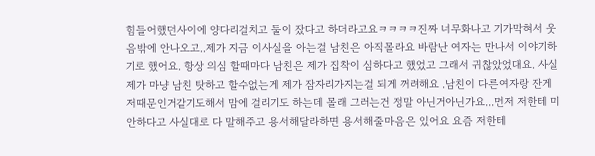힘들어했던사이에 양다리걸치고 둘이 잤다고 하더라고요ㅋㅋㅋㅋ진짜 너무화나고 기가막혀서 웃음밖에 안나오고..제가 지금 이사실을 아는걸 남친은 아직몰라요 바람난 여자는 만나서 이야기하기로 했어요. 항상 의심 할때마다 남친은 제가 집착이 심하다고 했었고 그래서 귀찮았었대요. 사실 제가 마냥 남친 탓하고 할수없는게 제가 잠자리가지는걸 되게 꺼려해요 .남친이 다른여자랑 잔게 저때문인거같기도해서 맘에 걸리기도 하는데 몰래 그러는건 정말 아닌거아닌가요...먼저 저한테 미안하다고 사실대로 다 말해주고 용서해달라하면 용서해줄마음은 있어요 요즘 저한테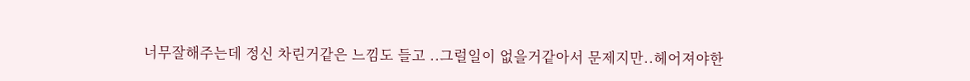너무잘해주는데 정신 차린거같은 느낌도 들고 ..그럴일이 없을거같아서 문제지만..헤어져야한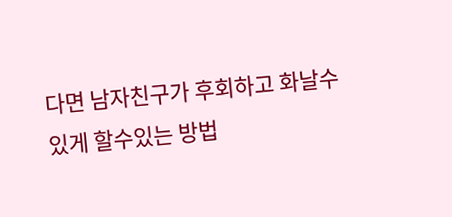다면 남자친구가 후회하고 화날수있게 할수있는 방법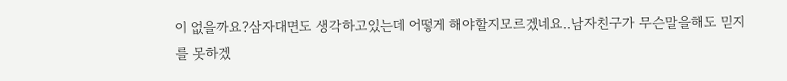이 없을까요?삼자대면도 생각하고있는데 어떻게 해야할지모르겠네요..남자친구가 무슨말을해도 믿지를 못하겠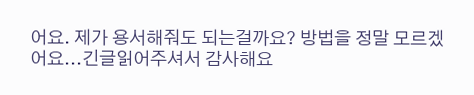어요. 제가 용서해줘도 되는걸까요? 방법을 정말 모르겠어요...긴글읽어주셔서 감사해요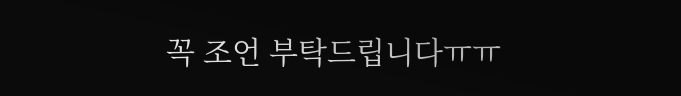꼭 조언 부탁드립니다ㅠㅠ